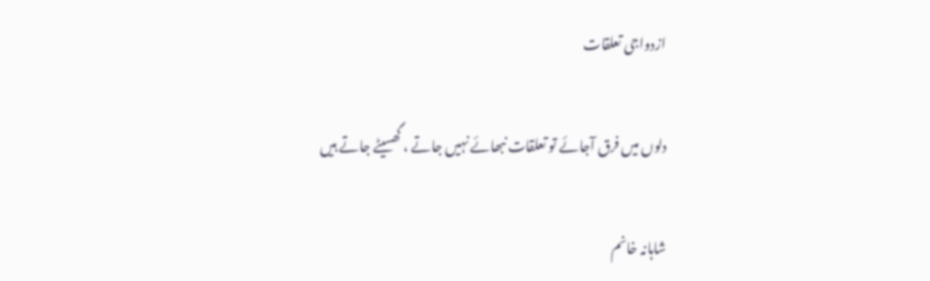ازدواجی تعلقات

دلوں میں فرق آجائے تو تعلقات نبھائے نہیں جاتے ، گھسیٹے جاتے ہیں

شاہانہ خانم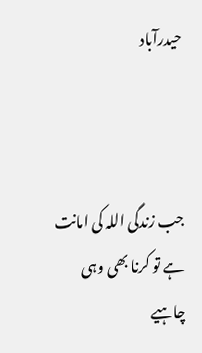حیدرآباد



جب زندگی اللہ کی امانت ہے تو کرنا بھی وہی چاہیے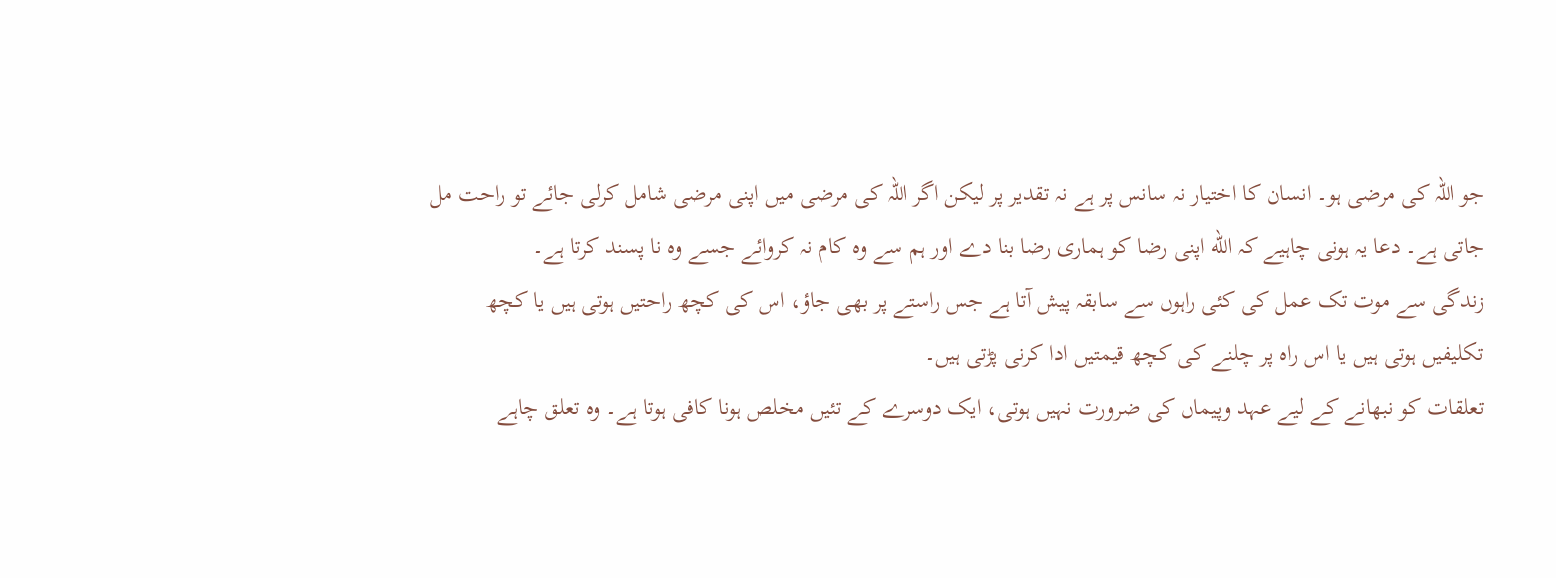جو اللہ کی مرضی ہو۔ انسان کا اختیار نہ سانس پر ہے نہ تقدیر پر لیکن اگر اللہ کی مرضی میں اپنی مرضی شامل کرلی جائے تو راحت مل جاتی ہے۔ دعا یہ ہونی چاہیے کہ الله اپنی رضا کو ہماری رضا بنا دے اور ہم سے وہ کام نہ کروائے جسے وہ نا پسند کرتا ہے۔
زندگی سے موت تک عمل کی کئی راہوں سے سابقہ پیش آتا ہے جس راستے پر بھی جاؤ، اس کی کچھ راحتیں ہوتی ہیں یا کچھ تکلیفیں ہوتی ہیں یا اس راہ پر چلنے کی کچھ قیمتیں ادا کرنی پڑتی ہیں۔
تعلقات کو نبھانے کے لیے عہد وپیماں کی ضرورت نہیں ہوتی، ایک دوسرے کے تئیں مخلص ہونا کافی ہوتا ہے۔ وہ تعلق چاہے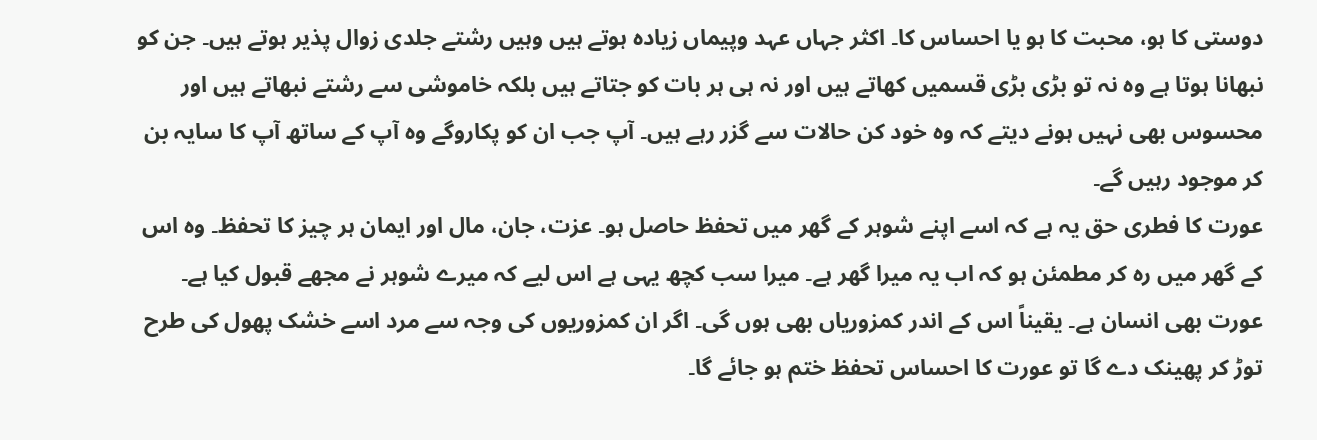دوستی کا ہو، محبت کا ہو یا احساس کا۔ اکثر جہاں عہد وپیماں زیادہ ہوتے ہیں وہیں رشتے جلدی زوال پذیر ہوتے ہیں۔ جن کو نبھانا ہوتا ہے وہ نہ تو بڑی بڑی قسمیں کھاتے ہیں اور نہ ہی ہر بات کو جتاتے ہیں بلکہ خاموشی سے رشتے نبھاتے ہیں اور محسوس بھی نہیں ہونے دیتے کہ وہ خود کن حالات سے گزر رہے ہیں۔ آپ جب ان کو پکاروگے وہ آپ کے ساتھ آپ کا سایہ بن کر موجود رہیں گے۔
عورت کا فطری حق یہ ہے کہ اسے اپنے شوہر کے گھر میں تحفظ حاصل ہو۔ عزت، جان، مال اور ایمان ہر چیز کا تحفظ۔ وہ اس کے گھر میں رہ کر مطمئن ہو کہ اب یہ میرا گھر ہے۔ میرا سب کچھ یہی ہے اس لیے کہ میرے شوہر نے مجھے قبول کیا ہے۔ عورت بھی انسان ہے۔ یقیناً اس کے اندر کمزوریاں بھی ہوں گی۔ اگر ان کمزوریوں کی وجہ سے مرد اسے خشک پھول کی طرح توڑ کر پھینک دے گا تو عورت کا احساس تحفظ ختم ہو جائے گا۔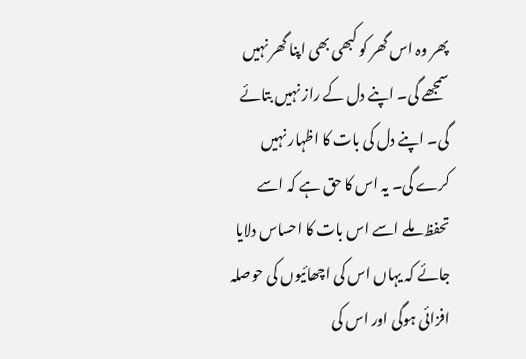پھر وہ اس گھر کو کبھی بھی اپنا گھر نہیں سمجھے گی۔ اپنے دل کے راز نہیں بتائے گی۔ اپنے دل کی بات کا اظہار نہیں کرے گی۔ یہ اس کا حق ہے کہ اسے تحفظ ملے اسے اس بات کا احساس دلایا جائے کہ یہاں اس کی اچھائیوں کی حوصلہ افزائی ہوگی اور اس کی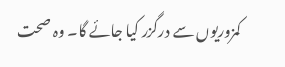کمزوریوں سے درگزر کیا جائے گا۔ وہ صحت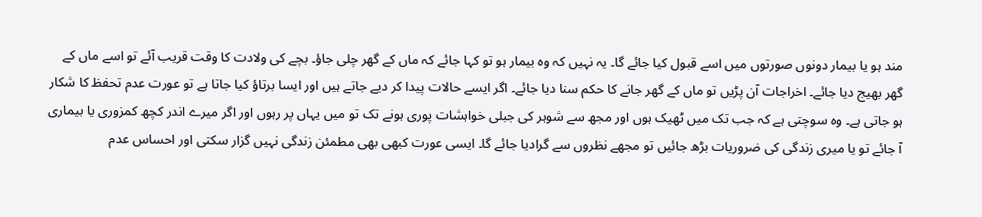مند ہو یا بیمار دونوں صورتوں میں اسے قبول کیا جائے گا۔ یہ نہیں کہ وہ بیمار ہو تو کہا جائے کہ ماں کے گھر چلی جاؤ۔ بچے کی ولادت کا وقت قریب آئے تو اسے ماں کے گھر بھیج دیا جائے۔ اخراجات آن پڑیں تو ماں کے گھر جانے کا حکم سنا دیا جائے۔ اگر ایسے حالات پیدا کر دیے جاتے ہیں اور ایسا برتاؤ کیا جاتا ہے تو عورت عدم تحفظ کا شکار ہو جاتی ہے۔ وہ سوچتی ہے کہ جب تک میں ٹھیک ہوں اور مجھ سے شوہر کی جبلی خواہشات پوری ہونے تک تو میں یہاں پر رہوں اور اگر میرے اندر کچھ کمزوری یا بیماری آ جائے تو یا میری زندگی کی ضروریات بڑھ جائیں تو مجھے نظروں سے گرادیا جائے گا۔ ایسی عورت کبھی بھی مطمئن زندگی نہیں گزار سکتی اور احساس عدم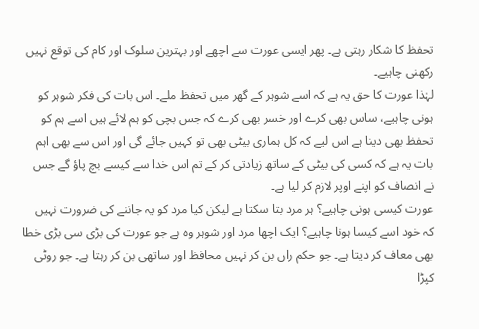تحفظ کا شکار رہتی ہے۔ پھر ایسی عورت سے اچھے اور بہترین سلوک اور کام کی توقع نہیں رکھنی چاہیے۔
لہٰذا عورت کا حق یہ ہے کہ اسے شوہر کے گھر میں تحفظ ملے۔ اس بات کی فکر شوہر کو ہونی چاہیے، ساس بھی کرے اور خسر بھی کرے کہ جس بچی کو ہم لائے ہیں اسے ہم کو تحفظ بھی دینا ہے اس لیے کہ کل ہماری بیٹی بھی تو کہیں جائے گی اور اس سے بھی اہم بات یہ ہے کہ کسی کی بیٹی کے ساتھ زیادتی کر کے تم اس خدا سے کیسے بچ پاؤ گے جس نے انصاف کو اپنے اوپر لازم کر لیا ہے۔
عورت کیسی ہونی چاہیے؟ ہر مرد بتا سکتا ہے لیکن کیا مرد کو یہ جاننے کی ضرورت نہیں کہ خود اسے کیسا ہونا چاہیے؟ ایک اچھا مرد اور شوہر وہ ہے جو عورت کی بڑی سی بڑی خطا بھی معاف کر دیتا ہے۔ جو حکم راں بن کر نہیں محافظ اور ساتھی بن کر رہتا ہے۔ جو روٹی کپڑا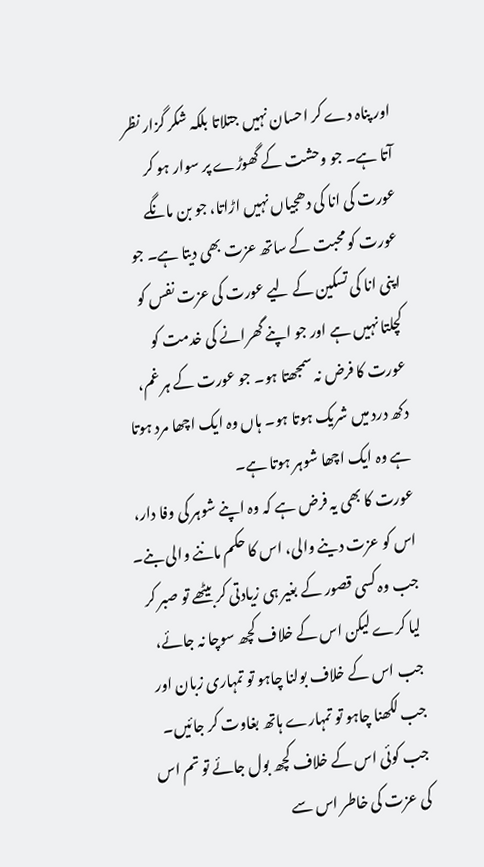اور پناہ دے کر احسان نہیں جتلاتا بلکہ شکر گزار نظر آتا ہے۔ جو وحشت کے گھوڑے پر سوار ہو کر عورت کی انا کی دھجیاں نہیں اڑاتا، جو بن مانگے عورت کو محبت کے ساتھ عزت بھی دیتا ہے۔ جو اپنی انا کی تسکین کے لیے عورت کی عزت نفس کو کچلتا نہیں ہے اور جو اپنے گھرانے کی خدمت کو عورت کا فرض نہ سمجھتا ہو۔ جو عورت کے ہر غم، دکھ درد میں شریک ہوتا ہو۔ ہاں وہ ایک اچھا مرد ہوتا ہے وہ ایک اچھا شوہر ہوتا ہے۔
عورت کا بھی یہ فرض ہے کہ وہ اپنے شوہر کی وفا دار، اس کو عزت دینے والی، اس کا حکم ماننے والی بنے۔ جب وہ کسی قصور کے بغیر ہی زیادتی کر بیٹھے تو صبر کر لیا کرے لیکن اس کے خلاف کچھ سوچا نہ جائے، جب اس کے خلاف بولنا چاہو تو تمہاری زبان اور جب لکھنا چاہو تو تمہارے ہاتھ بغاوت کر جائیں۔ جب کوئی اس کے خلاف کچھ بول جائے تو تم اس کی عزت کی خاطر اس سے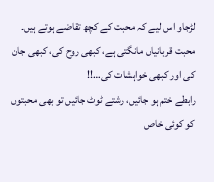لڑجاو اس لیے کہ محبت کے کچھ تقاضے ہوتے ہیں۔ محبت قربانیاں مانگتی ہے، کبھی روح کی، کبھی جان کی اور کبھی خواہشات کی…!!
رابطے ختم ہو جائیں، رشتے ٹوٹ جائیں تو بھی محبتوں کو کوئی خاص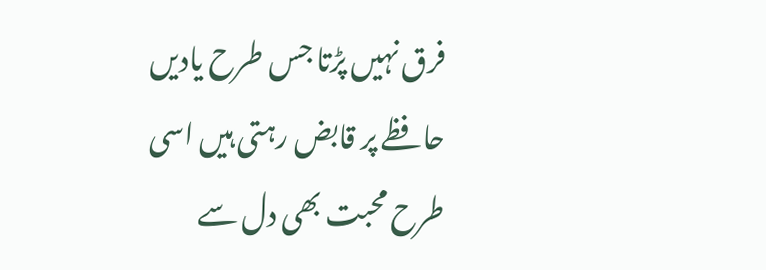فرق نہیں پڑتا جس طرح یادیں حافظے پر قابض رہتی ہیں اسی طرح محبت بھی دل سے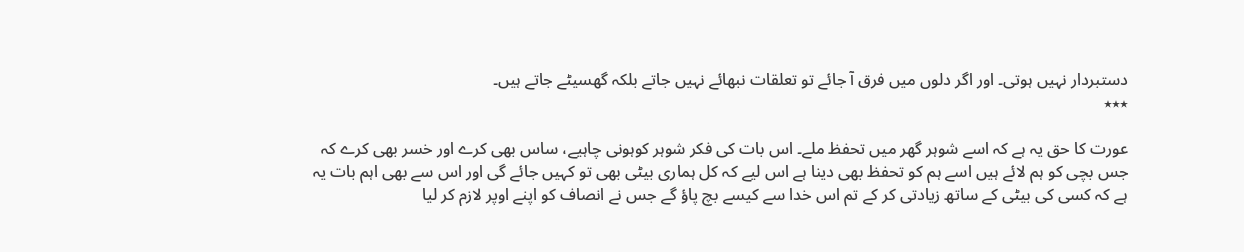دستبردار نہیں ہوتی۔ اور اگر دلوں میں فرق آ جائے تو تعلقات نبھائے نہیں جاتے بلکہ گھسیٹے جاتے ہیں۔
٭٭٭

عورت کا حق یہ ہے کہ اسے شوہر گھر میں تحفظ ملے۔ اس بات کی فکر شوہر کوہونی چاہیے، ساس بھی کرے اور خسر بھی کرے کہ جس بچی کو ہم لائے ہیں اسے ہم کو تحفظ بھی دینا ہے اس لیے کہ کل ہماری بیٹی بھی تو کہیں جائے گی اور اس سے بھی اہم بات یہ ہے کہ کسی کی بیٹی کے ساتھ زیادتی کر کے تم اس خدا سے کیسے بچ پاؤ گے جس نے انصاف کو اپنے اوپر لازم کر لیا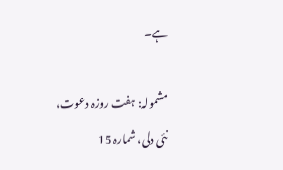ہے۔

مشمولہ: ہفت روزہ دعوت، نئی دلی، شمارہ 15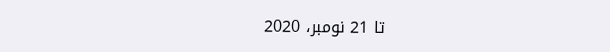تا 21 نومبر، 2020